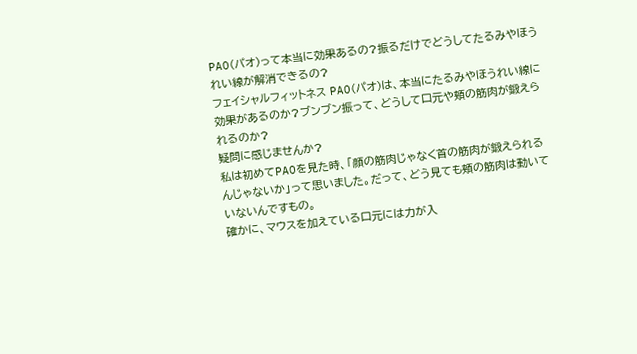PAO(パオ)って本当に効果あるの?振るだけでどうしてたるみやほうれい線が解消できるの?
フェイシャルフィットネス PAO(パオ)は、本当にたるみやほうれい線に効果があるのか?ブンブン振って、どうして口元や頬の筋肉が鍛えられるのか?
疑問に感じませんか?
私は初めてPAOを見た時、「顔の筋肉じゃなく首の筋肉が鍛えられるんじゃないか」って思いました。だって、どう見ても頬の筋肉は動いていないんですもの。
確かに、マウスを加えている口元には力が入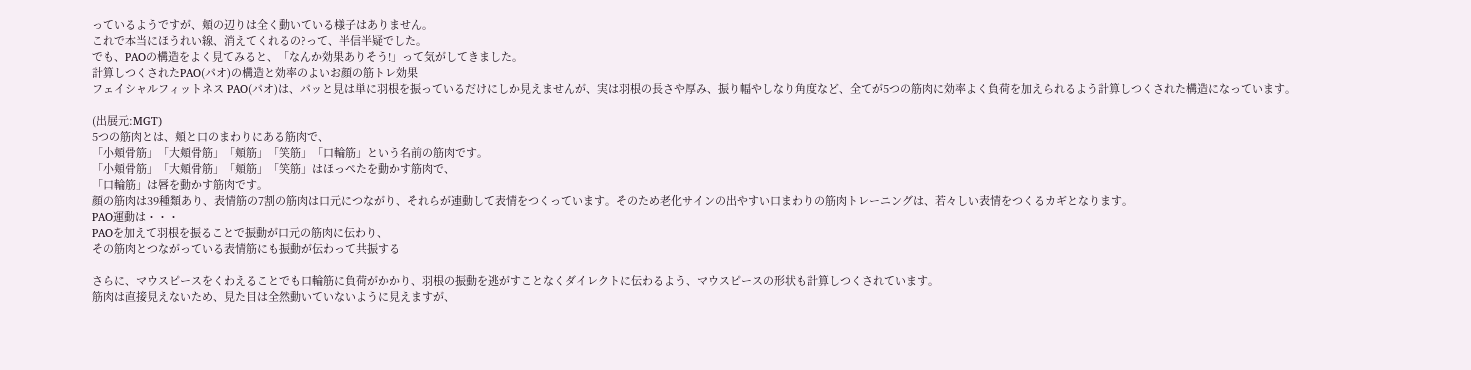っているようですが、頬の辺りは全く動いている様子はありません。
これで本当にほうれい線、消えてくれるの?って、半信半疑でした。
でも、PAOの構造をよく見てみると、「なんか効果ありそう!」って気がしてきました。
計算しつくされたPAO(パオ)の構造と効率のよいお顔の筋トレ効果
フェイシャルフィットネス PAO(パオ)は、パッと見は単に羽根を振っているだけにしか見えませんが、実は羽根の長さや厚み、振り幅やしなり角度など、全てが5つの筋肉に効率よく負荷を加えられるよう計算しつくされた構造になっています。

(出展元:MGT)
5つの筋肉とは、頬と口のまわりにある筋肉で、
「小頬骨筋」「大頬骨筋」「頬筋」「笑筋」「口輪筋」という名前の筋肉です。
「小頬骨筋」「大頬骨筋」「頬筋」「笑筋」はほっぺたを動かす筋肉で、
「口輪筋」は唇を動かす筋肉です。
顔の筋肉は39種類あり、表情筋の7割の筋肉は口元につながり、それらが連動して表情をつくっています。そのため老化サインの出やすい口まわりの筋肉トレーニングは、若々しい表情をつくるカギとなります。
PAO運動は・・・
PAOを加えて羽根を振ることで振動が口元の筋肉に伝わり、
その筋肉とつながっている表情筋にも振動が伝わって共振する

さらに、マウスピースをくわえることでも口輪筋に負荷がかかり、羽根の振動を逃がすことなくダイレクトに伝わるよう、マウスピースの形状も計算しつくされています。
筋肉は直接見えないため、見た目は全然動いていないように見えますが、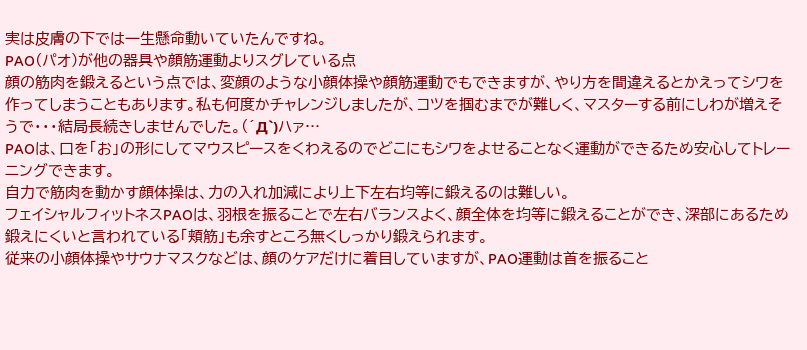実は皮膚の下では一生懸命動いていたんですね。
PAO(パオ)が他の器具や顔筋運動よりスグレている点
顔の筋肉を鍛えるという点では、変顔のような小顔体操や顔筋運動でもできますが、やり方を間違えるとかえってシワを作ってしまうこともあります。私も何度かチャレンジしましたが、コツを掴むまでが難しく、マスターする前にしわが増えそうで・・・結局長続きしませんでした。(´Д`)ハァ…
PAOは、口を「お」の形にしてマウスピースをくわえるのでどこにもシワをよせることなく運動ができるため安心してトレーニングできます。
自力で筋肉を動かす顔体操は、力の入れ加減により上下左右均等に鍛えるのは難しい。
フェイシャルフィットネスPAOは、羽根を振ることで左右バランスよく、顔全体を均等に鍛えることができ、深部にあるため鍛えにくいと言われている「頬筋」も余すところ無くしっかり鍛えられます。
従来の小顔体操やサウナマスクなどは、顔のケアだけに着目していますが、PAO運動は首を振ること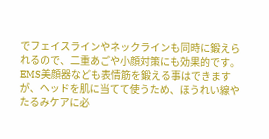でフェイスラインやネックラインも同時に鍛えられるので、二重あごや小顔対策にも効果的です。
EMS美顔器なども表情筋を鍛える事はできますが、ヘッドを肌に当てて使うため、ほうれい線やたるみケアに必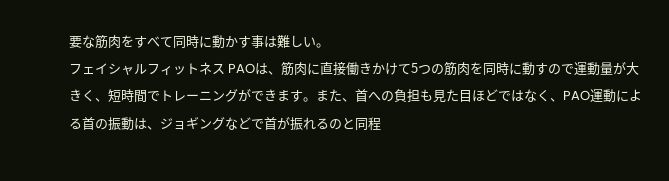要な筋肉をすべて同時に動かす事は難しい。
フェイシャルフィットネス PAOは、筋肉に直接働きかけて5つの筋肉を同時に動すので運動量が大きく、短時間でトレーニングができます。また、首への負担も見た目ほどではなく、PAO運動による首の振動は、ジョギングなどで首が振れるのと同程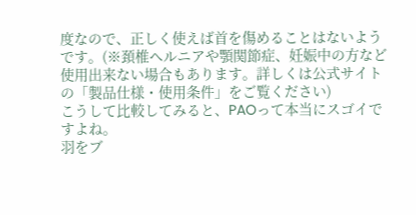度なので、正しく使えば首を傷めることはないようです。(※頚椎ヘルニアや顎関節症、妊娠中の方など使用出来ない場合もあります。詳しくは公式サイトの「製品仕様・使用条件」をご覧ください)
こうして比較してみると、PAOって本当にスゴイですよね。
羽をブ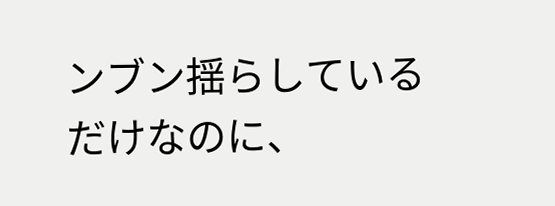ンブン揺らしているだけなのに、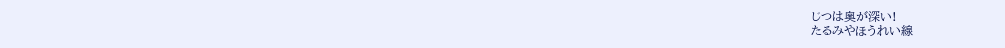じつは奥が深い!
たるみやほうれい線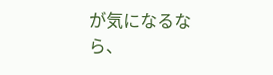が気になるなら、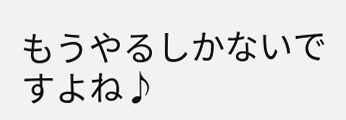もうやるしかないですよね♪